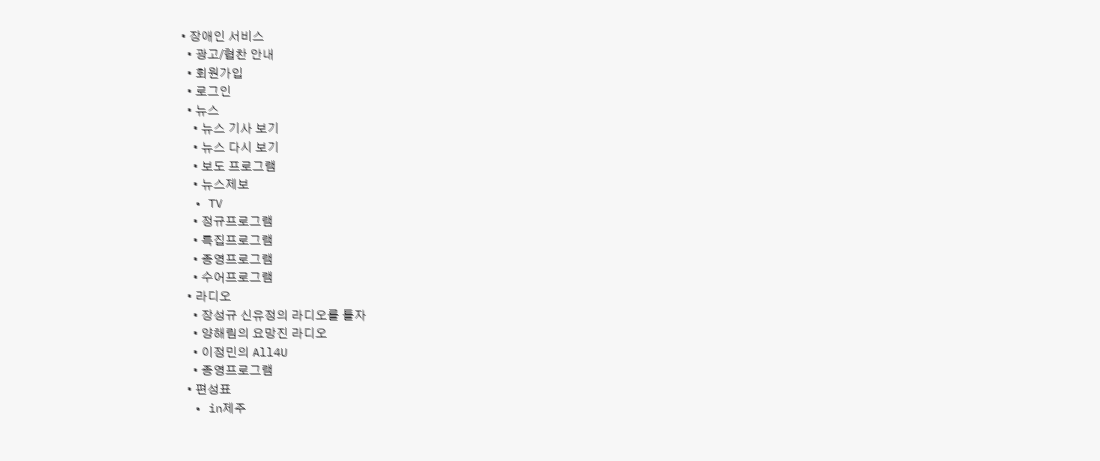• 장애인 서비스
  • 광고/협찬 안내
  • 회원가입
  • 로그인
  • 뉴스
    • 뉴스 기사 보기
    • 뉴스 다시 보기
    • 보도 프로그램
    • 뉴스제보
  • TV
    • 정규프로그램
    • 특집프로그램
    • 종영프로그램
    • 수어프로그램
  • 라디오
    • 장성규 신유정의 라디오를 틀자
    • 양해림의 요망진 라디오
    • 이정민의 All4U
    • 종영프로그램
  • 편성표
  • in제주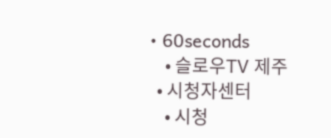• 60seconds
    • 슬로우TV 제주
  • 시청자센터
    • 시청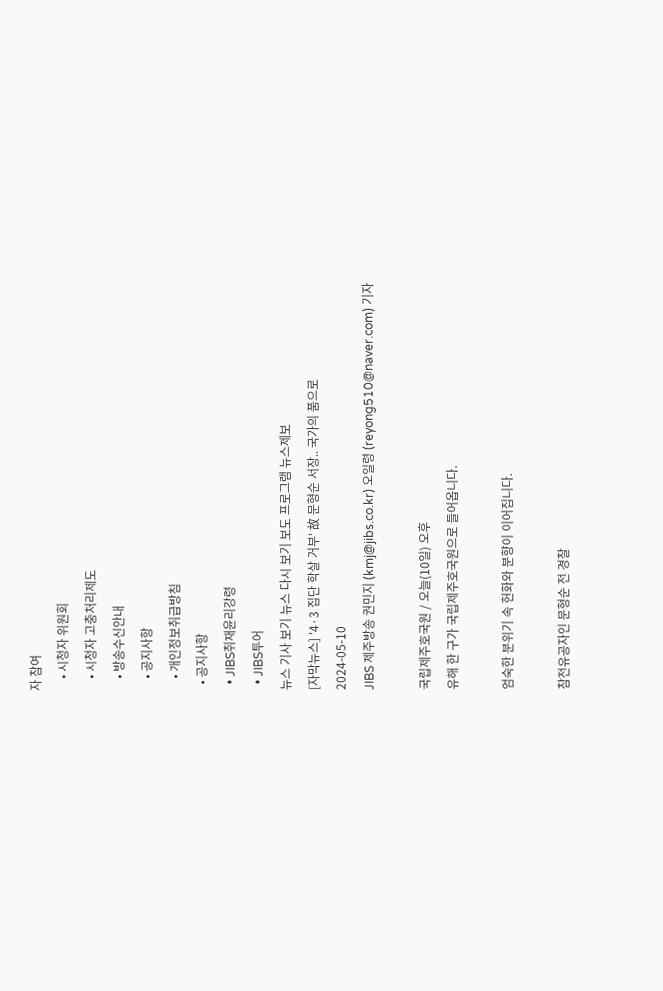자 참여
    • 시청자 위원회
    • 시청자 고충처리제도
    • 방송수신안내
    • 공지사항
    • 개인정보취급방침
  • 공지사항
  • JIBS취재윤리강령
  • JIBS투어
뉴스 기사 보기 뉴스 다시 보기 보도 프로그램 뉴스제보
[자막뉴스] '4·3 집단 학살 거부' 故 문형순 서장.. 국가의 품으로
2024-05-10
JIBS 제주방송 권민지 (kmj@jibs.co.kr) 오일령 (reyong510@naver.com) 기자

국립제주호국원 / 오늘(10일) 오후
유해 한 구가 국립제주호국원으로 들어옵니다.

엄숙한 분위기 속 헌화와 분향이 이어집니다.

참전유공자인 문형순 전 경찰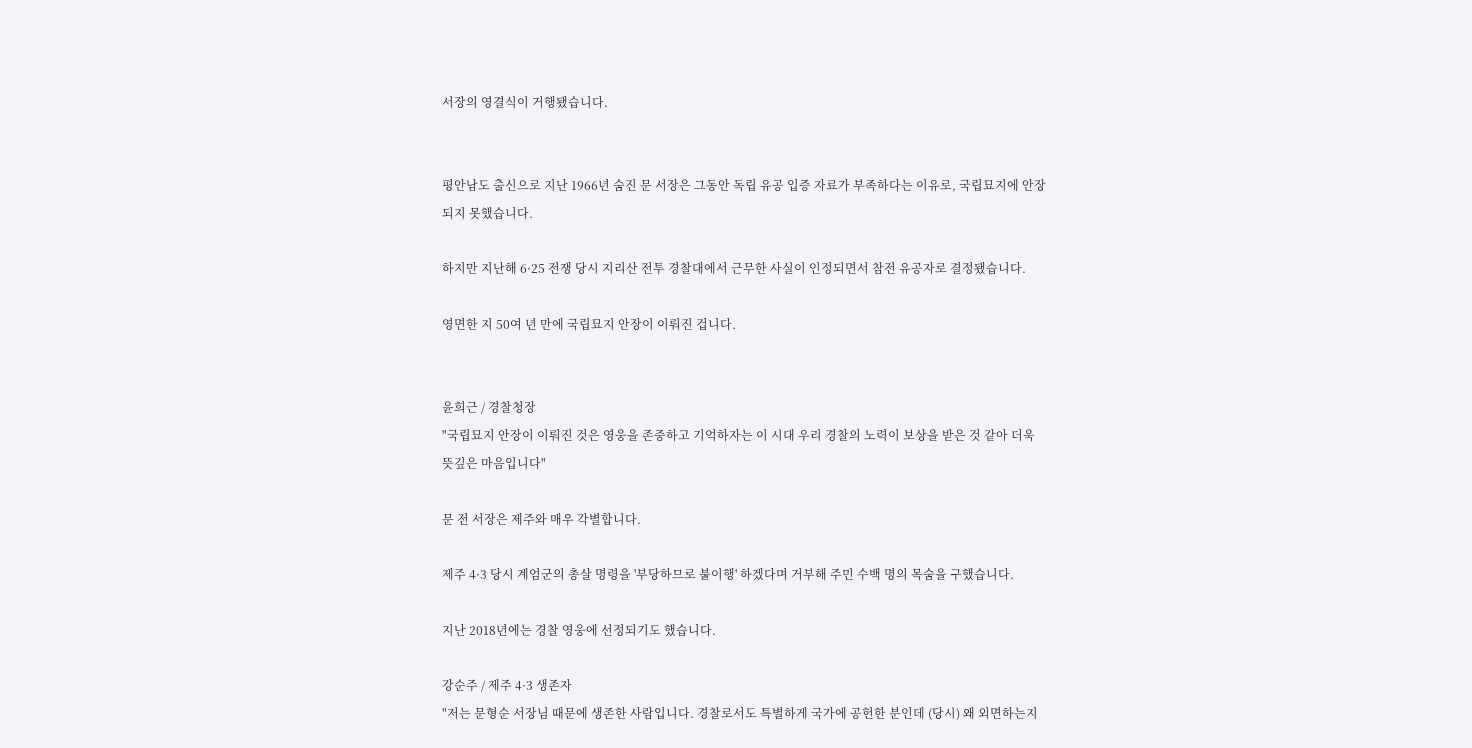서장의 영결식이 거행됐습니다.


평안남도 출신으로 지난 1966년 숨진 문 서장은 그동안 독립 유공 입증 자료가 부족하다는 이유로, 국립묘지에 안장되지 못했습니다.

하지만 지난해 6·25 전쟁 당시 지리산 전투 경찰대에서 근무한 사실이 인정되면서 참전 유공자로 결정됐습니다.

영면한 지 50여 년 만에 국립묘지 안장이 이뤄진 겁니다.


윤희근 / 경찰청장
"국립묘지 안장이 이뤄진 것은 영웅을 존중하고 기억하자는 이 시대 우리 경찰의 노력이 보상을 받은 것 같아 더욱 뜻깊은 마음입니다"

문 전 서장은 제주와 매우 각별합니다.

제주 4·3 당시 계엄군의 총살 명령을 '부당하므로 불이행' 하겠다며 거부해 주민 수백 명의 목숨을 구했습니다.

지난 2018년에는 경찰 영웅에 선정되기도 했습니다.

강순주 / 제주 4·3 생존자
"저는 문형순 서장님 때문에 생존한 사람입니다. 경찰로서도 특별하게 국가에 공헌한 분인데 (당시) 왜 외면하는지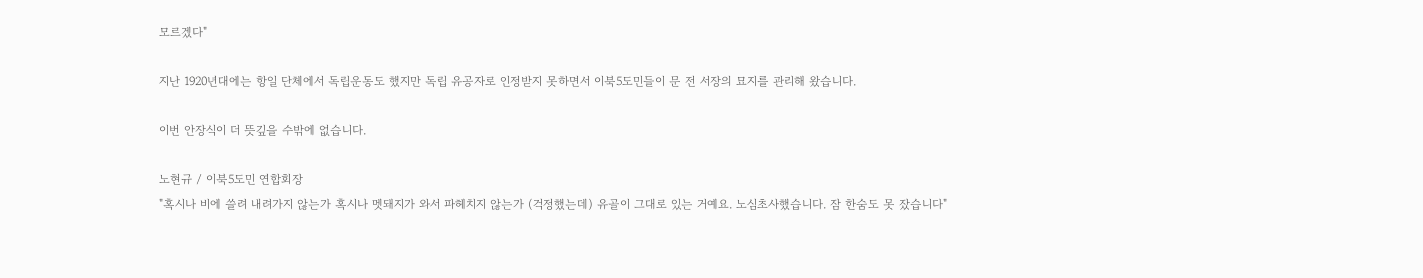모르겠다"

지난 1920년대에는 항일 단체에서 독립운동도 했지만 독립 유공자로 인정받지 못하면서 이북5도민들이 문 전 서장의 묘지를 관리해 왔습니다.

이번 안장식이 더 뜻깊을 수밖에 없습니다.

노현규 / 이북5도민 연합회장
"혹시나 비에 쓸려 내려가지 않는가 혹시나 멧돼지가 와서 파헤치지 않는가 (걱정했는데) 유골이 그대로 있는 거예요. 노심초사했습니다. 잠 한숨도 못 잤습니다"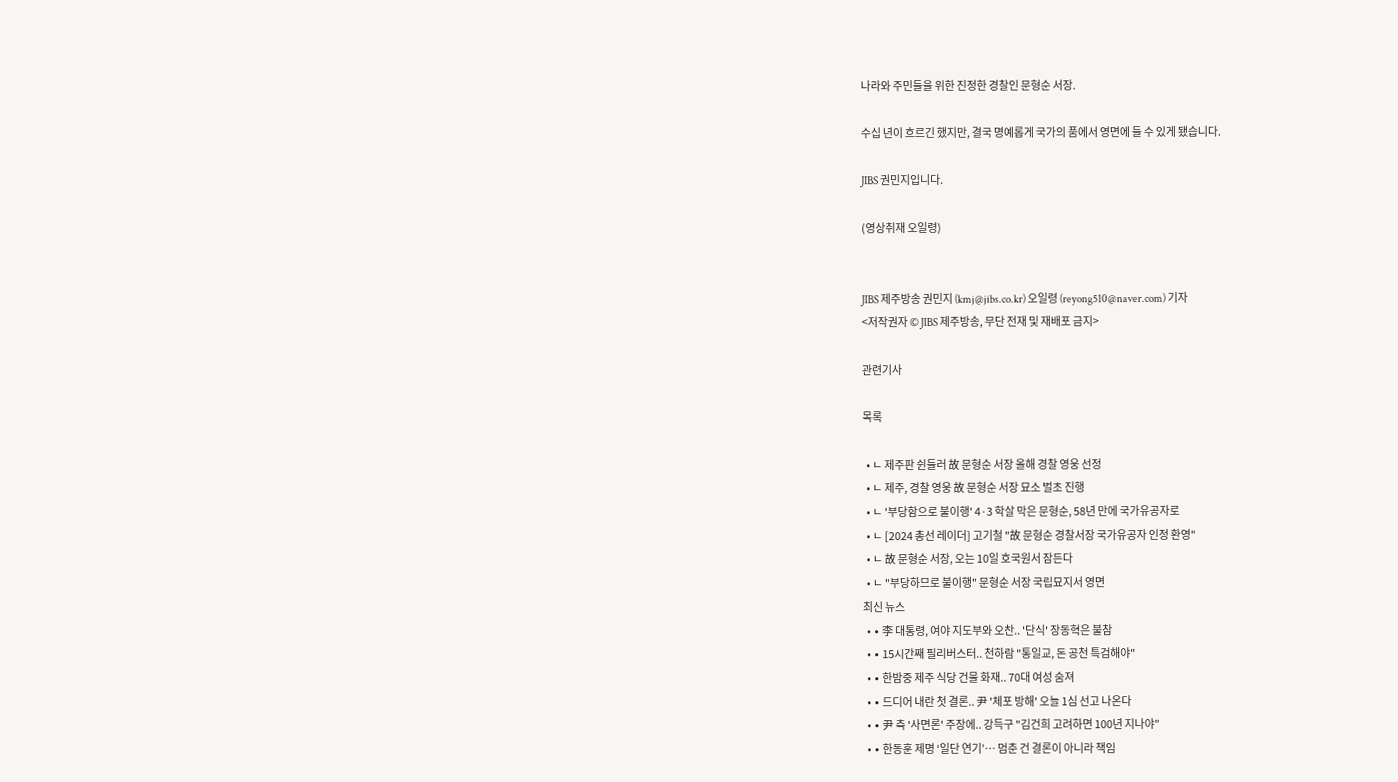나라와 주민들을 위한 진정한 경찰인 문형순 서장.

수십 년이 흐르긴 했지만, 결국 명예롭게 국가의 품에서 영면에 들 수 있게 됐습니다.

JIBS 권민지입니다.

(영상취재 오일령)


JIBS 제주방송 권민지 (kmj@jibs.co.kr) 오일령 (reyong510@naver.com) 기자
<저작권자 © JIBS 제주방송, 무단 전재 및 재배포 금지>

관련기사

목록

  • ㄴ 제주판 쉰들러 故 문형순 서장 올해 경찰 영웅 선정
  • ㄴ 제주, 경찰 영웅 故 문형순 서장 묘소 벌초 진행
  • ㄴ '부당함으로 불이행' 4·3 학살 막은 문형순, 58년 만에 국가유공자로
  • ㄴ [2024 총선 레이더] 고기철 "故 문형순 경찰서장 국가유공자 인정 환영"
  • ㄴ 故 문형순 서장, 오는 10일 호국원서 잠든다
  • ㄴ "부당하므로 불이행" 문형순 서장 국립묘지서 영면
최신 뉴스
  • ∙ 李 대통령, 여야 지도부와 오찬.. '단식' 장동혁은 불참
  • ∙ 15시간째 필리버스터.. 천하람 "통일교, 돈 공천 특검해야"
  • ∙ 한밤중 제주 식당 건물 화재.. 70대 여성 숨져
  • ∙ 드디어 내란 첫 결론.. 尹 '체포 방해' 오늘 1심 선고 나온다
  • ∙ 尹 측 '사면론' 주장에.. 강득구 "김건희 고려하면 100년 지나야"
  • ∙ 한동훈 제명 ‘일단 연기’… 멈춘 건 결론이 아니라 책임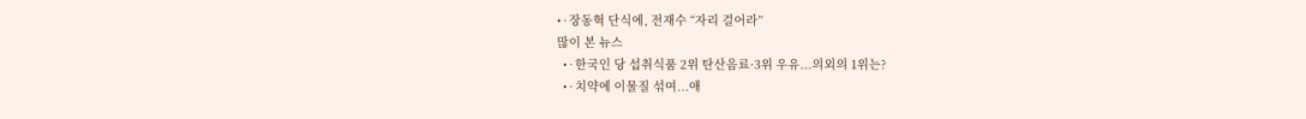• ∙ 장동혁 단식에, 전재수 “자리 걸어라”
많이 본 뉴스
  • ∙ 한국인 당 섭취식품 2위 탄산음료·3위 우유...의외의 1위는?
  • ∙ 치약에 이물질 섞여...애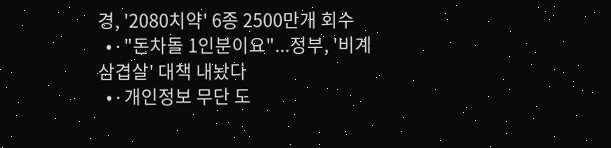경, '2080치약' 6종 2500만개 회수
  • ∙ "돈차돌 1인분이요"...정부, '비계 삼겹살' 대책 내놨다
  • ∙ 개인정보 무단 도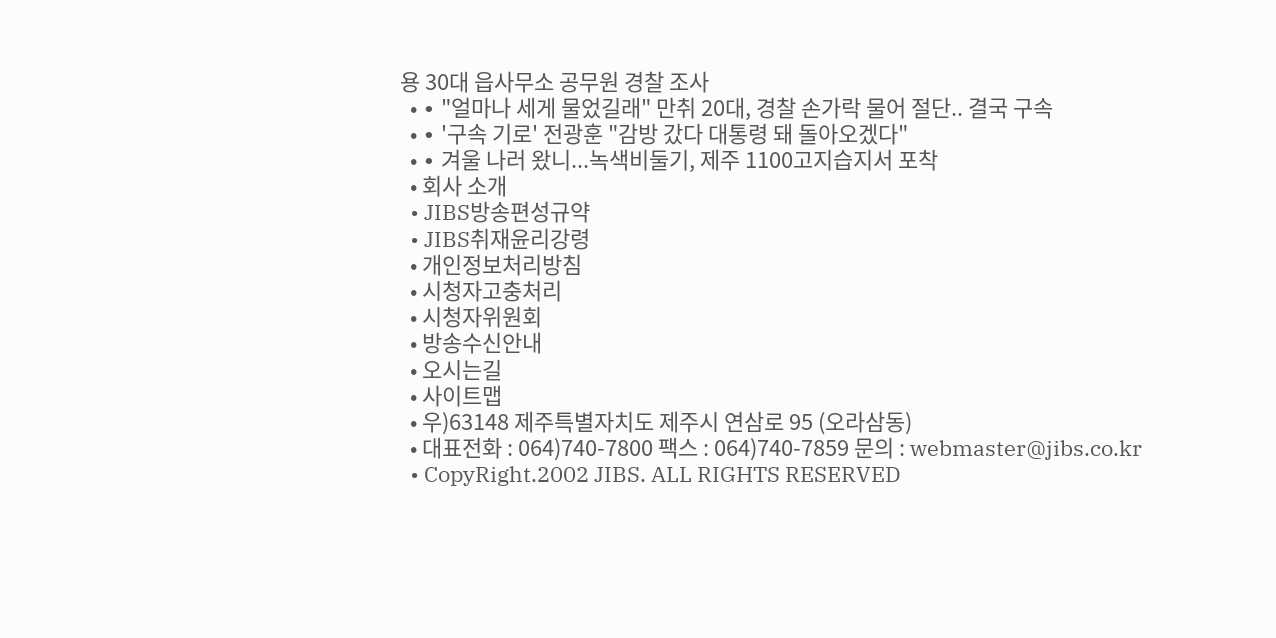용 30대 읍사무소 공무원 경찰 조사
  • ∙ "얼마나 세게 물었길래" 만취 20대, 경찰 손가락 물어 절단.. 결국 구속
  • ∙ '구속 기로' 전광훈 "감방 갔다 대통령 돼 돌아오겠다"
  • ∙ 겨울 나러 왔니...녹색비둘기, 제주 1100고지습지서 포착
  • 회사 소개
  • JIBS방송편성규약
  • JIBS취재윤리강령
  • 개인정보처리방침
  • 시청자고충처리
  • 시청자위원회
  • 방송수신안내
  • 오시는길
  • 사이트맵
  • 우)63148 제주특별자치도 제주시 연삼로 95 (오라삼동)
  • 대표전화 : 064)740-7800 팩스 : 064)740-7859 문의 : webmaster@jibs.co.kr
  • CopyRight.2002 JIBS. ALL RIGHTS RESERVED